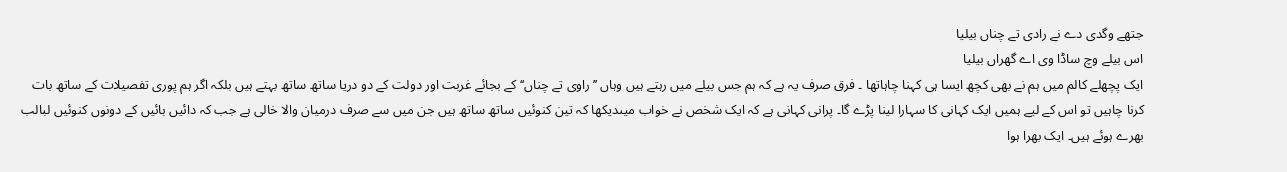جتھے وگدی دے نے رادی تے چناں بیلیا
اس بیلے وچ ساڈا وی اے گھراں بیلیا
ایک پچھلے کالم میں ہم نے بھی کچھ ایسا ہی کہنا چاہاتھا ۔ فرق صرف یہ ہے کہ ہم جس بیلے میں رہتے ہیں وہاں ’’راوی تے چناں‘‘ کے بجائے غربت اور دولت کے دو دریا ساتھ ساتھ بہتے ہیں بلکہ اگر ہم پوری تفصیلات کے ساتھ بات کرنا چاہیں تو اس کے لیے ہمیں ایک کہانی کا سہارا لینا پڑے گا۔ پرانی کہانی ہے کہ ایک شخص نے خواب میںدیکھا کہ تین کنوئیں ساتھ ساتھ ہیں جن میں سے صرف درمیان والا خالی ہے جب کہ دائیں بائیں کے دونوں کنوئیں لبالب بھرے ہوئے ہیں۔ ایک بھرا ہوا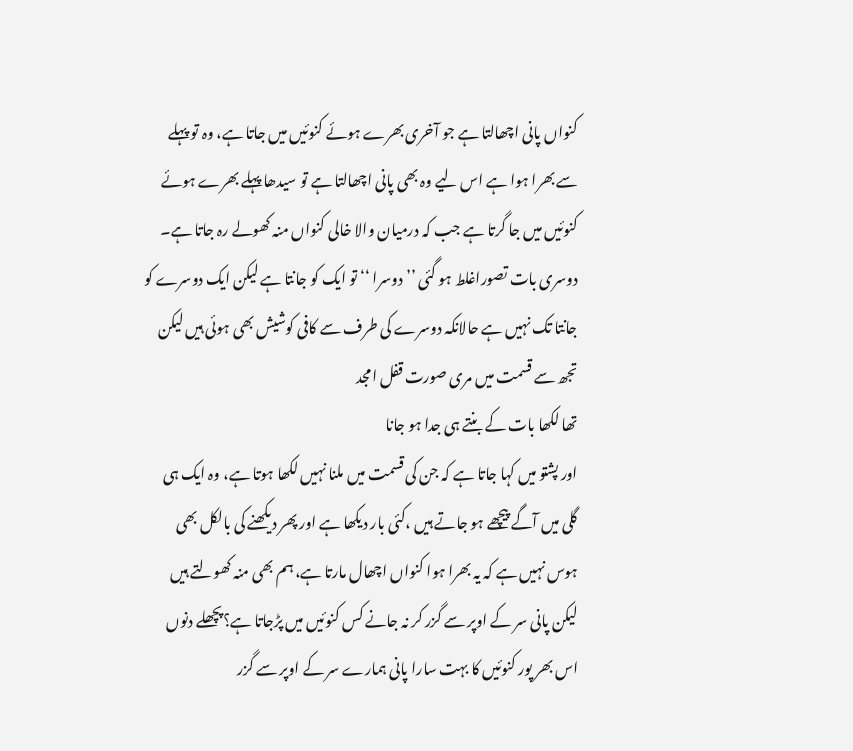کنواں پانی اچھالتا ہے جو آخری بھرے ہوئے کنوئیں میں جاتا ہے، وہ تو پہلے سے بھرا ہوا ہے اس لیے وہ بھی پانی اچھالتا ہے تو سیدھا پہلے بھرے ہوئے کنوئیں میں جا گرتا ہے جب کہ درمیان والا خالی کنواں منہ کھولے رہ جاتا ہے۔
دوسری بات تصوراغلط ہو گئی ’’دوسرا ‘‘ تو ایک کو جانتا ہے لیکن ایک دوسرے کو جانتا تک نہیں ہے حالانکہ دوسرے کی طرف سے کافی کوشیش بھی ہوئی ہیں لیکن
تجھ سے قسمت میں مری صورت قفل امجد
تھا لکھا بات کے بنتے ہی جدا ہو جانا
اور پشتو میں کہا جاتا ہے کہ جن کی قسمت میں ملنا نہیں لکھا ہوتا ہے، وہ ایک ہی گلی میں آگے پیچھے ہو جاتے ہیں ،کئی بار دیکھا ہے اور پھر دیکھنے کی بالکل بھی ہوس نہیں ہے کہ یہ بھرا ہوا کنواں اچھال مارتا ہے، ہم بھی منہ کھولتے ہیں لیکن پانی سر کے اوپر سے گزر کر نہ جانے کس کنوئیں میں پڑجاتا ہے؟پچھلے دنوں اس بھر پور کنوئیں کا بہت سارا پانی ہمارے سر کے اوپر سے گزر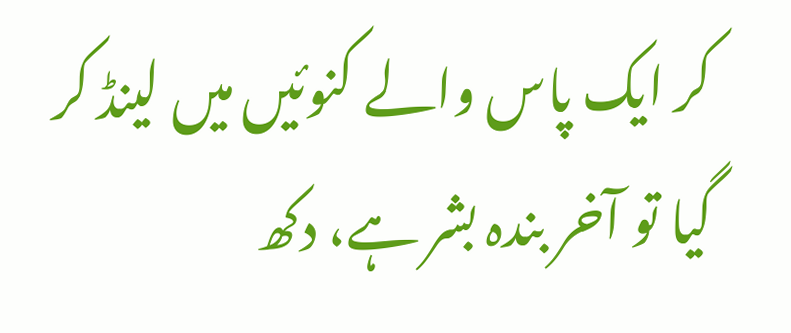کر ایک پاس والے کنوئیں میں لینڈ کر گیا تو آخر بندہ بشر ہے، دکھ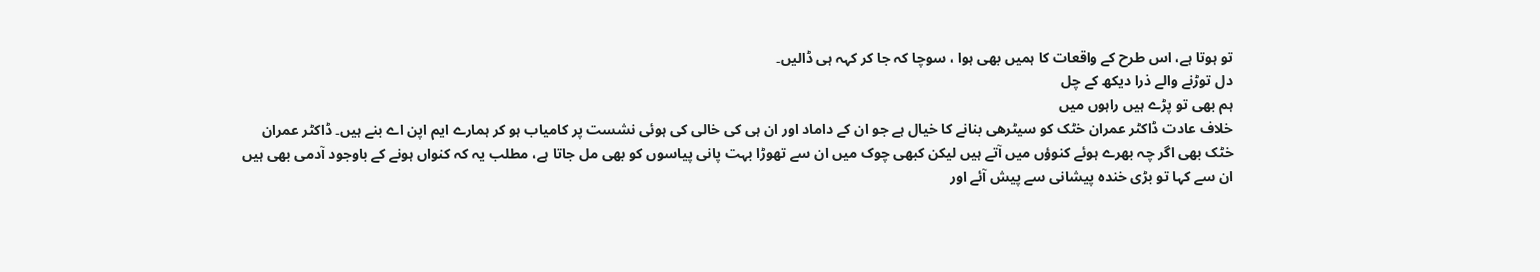تو ہوتا ہے، اس طرح کے واقعات کا ہمیں بھی ہوا ، سوچا کہ جا کر کہہ ہی ڈالیں۔
دل توڑنے والے ذرا دیکھ کے چل
ہم بھی تو پڑے ہیں راہوں میں
خلاف عادت ڈاکٹر عمران خٹک کو سیٹرھی بنانے کا خیال ہے جو ان کے داماد اور ان ہی کی خالی کی ہوئی نشست پر کامیاب ہو کر ہمارے ایم اپن اے بنے ہیں۔ ڈاکٹر عمران خٹک بھی اگر چہ بھرے ہوئے کنوؤں میں آتے ہیں لیکن کبھی چوک میں ان سے تھوڑا بہت پانی پیاسوں کو بھی مل جاتا ہے، مطلب یہ کہ کنواں ہونے کے باوجود آدمی بھی ہیں ان سے کہا تو بڑی خندہ پیشانی سے پیش آئے اور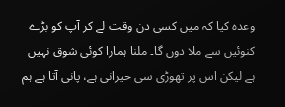وعدہ کیا کہ میں کسی دن وقت لے کر آپ کو بڑے کنوئیں سے ملا دوں گا۔ ملنا ہمارا کوئی شوق نہیں ہے لیکن اس پر تھوڑی سی حیرانی ہے، پانی آتا ہے ہم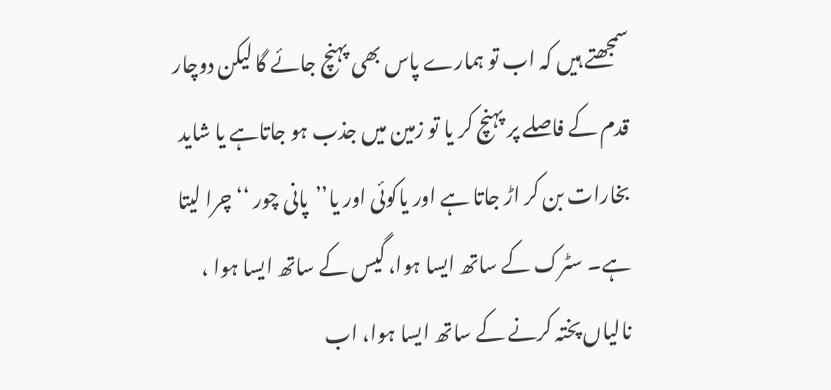سمجھتے ہیں کہ اب تو ہمارے پاس بھی پہنچ جائے گا لیکن دوچار قدم کے فاصلے پر پہنچ کر یا تو زمین میں جذب ہو جاتاہے یا شاید بخارات بن کر اڑ جاتا ہے اور یاکوئی اور یا’’پانی چور ‘‘ چرا لیتا ہے۔ سٹرک کے ساتھ ایسا ہوا، گیس کے ساتھ ایسا ہوا ، نالیاں پختہ کرنے کے ساتھ ایسا ہوا، اب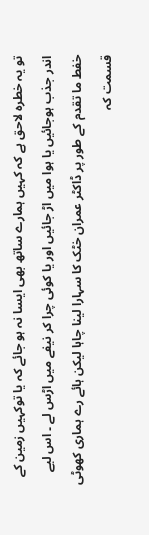تو یہ خطرہ لاحق ہے کہ کہیں ہمارے ساتھ بھی ایسا نہ ہو جائے کہ یا توکہیں زمین کے اندر جذب ہوجائیں یا ہوا میں اڑ جائیں اور یا کوئی چرا کر نیفے میں اڑس لے ۔ اس لیے خفط ما تقدم کے طور پر ڈاکٹر عمران خٹک کا سہارا لینا چاہا لیکن ہائے رے ہماری کھوٹی قسمت کہ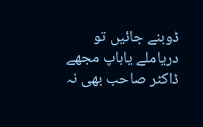ڈوبنے جائیں تو دریاملے یاباپ مجھے
ڈاکٹر صاحب بھی نہ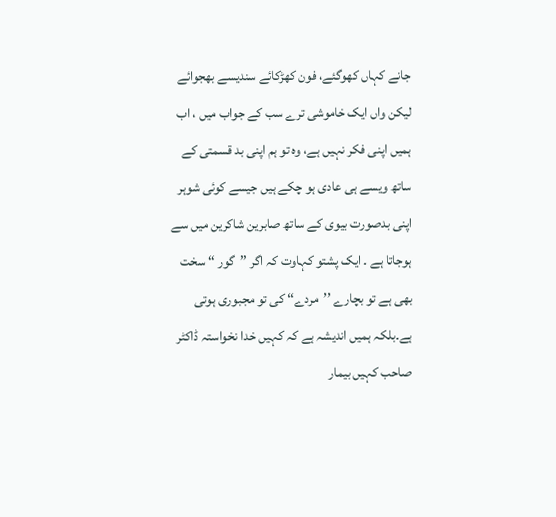جانے کہاں کھوگئے، فون کھڑکائے سندیسے بھجوائے لیکن واں ایک خاموشی ترے سب کے جواب میں ، اب ہمیں اپنی فکر نہیں ہے، وہ تو ہم اپنی بد قسمتی کے ساتھ ویسے ہی عادی ہو چکے ہیں جیسے کوئی شوہر اپنی بدصورت بیوی کے ساتھ صابرین شاکرین میں سے ہوجاتا ہے ۔ ایک پشتو کہاوت کہ اگر ’’گور ‘‘ سخت بھی ہے تو بچارے ’’مردے‘‘ کی تو مجبوری ہوتی ہے۔بلکہ ہمیں اندیشہ ہے کہ کہیں خدا نخواستہ ڈاکٹر صاحب کہیں بیمار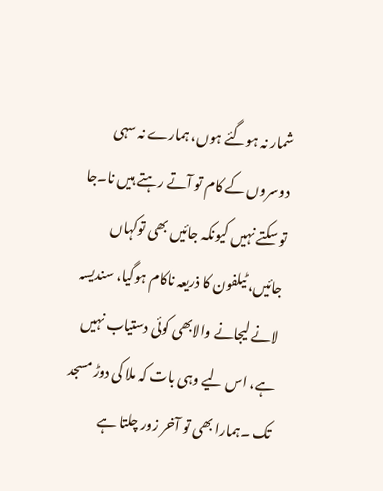شمار نہ ہوگئے ہوں، ہمارے نہ سہی دوسروں کے کام تو آتے رہتے ہیں نا۔جا تو سکتے نہیں کیونکہ جائیں بھی توکہاں جائیں، ٹیلفون کا ذریعہ ناکام ہوگیا، سندیسہ لانے لیجانے والابھی کوئی دستیاب نہیں ہے، اس لیے وہی بات کہ ملا کی دوڑ مسجد تک ۔ہمارا بھی تو آخر زور چلتا ہے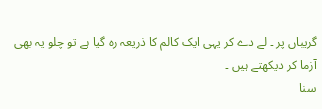گریباں پر ۔ لے دے کر یہی ایک کالم کا ذریعہ رہ گیا ہے تو چلو یہ بھی آزما کر دیکھتے ہیں ۔
سنا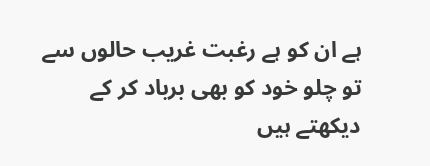ہے ان کو ہے رغبت غریب حالوں سے
تو چلو خود کو بھی برباد کر کے دیکھتے ہیں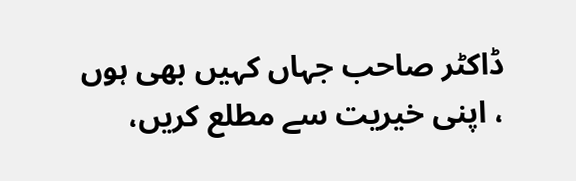ڈاکٹر صاحب جہاں کہیں بھی ہوں ، اپنی خیریت سے مطلع کریں،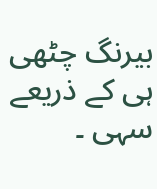بیرنگ چٹھی ہی کے ذریعے سہی ۔